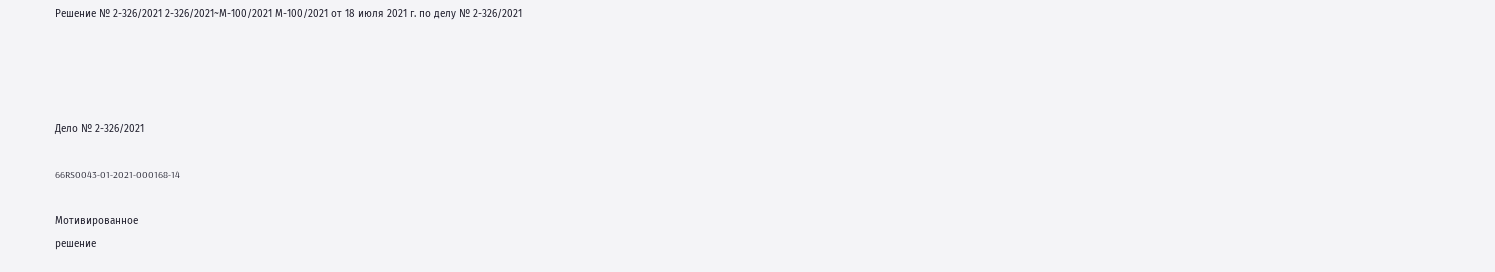Решение № 2-326/2021 2-326/2021~М-100/2021 М-100/2021 от 18 июля 2021 г. по делу № 2-326/2021




Дело № 2-326/2021

66RS0043-01-2021-000168-14

Мотивированное
решение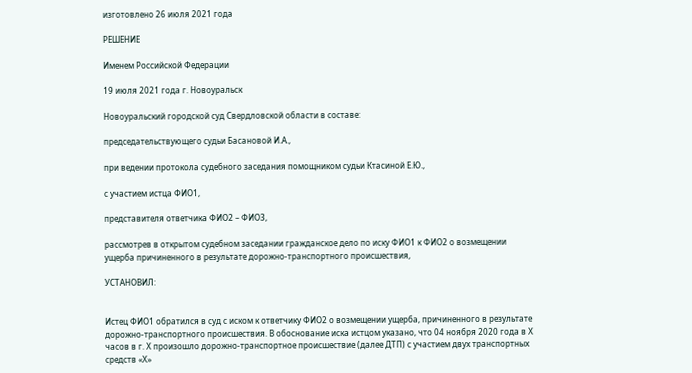изготовлено 26 июля 2021 года

РЕШЕНИЕ

Именем Российской Федерации

19 июля 2021 года г. Новоуральск

Новоуральский городской суд Свердловской области в составе:

председательствующего судьи Басановой И.А.,

при ведении протокола судебного заседания помощником судьи Ктасиной Е.Ю.,

с участием истца ФИО1,

представителя ответчика ФИО2 – ФИО3,

рассмотрев в открытом судебном заседании гражданское дело по иску ФИО1 к ФИО2 о возмещении ущерба причиненного в результате дорожно-транспортного происшествия,

УСТАНОВИЛ:


Истец ФИО1 обратился в суд с иском к ответчику ФИО2 о возмещении ущерба, причиненного в результате дорожно-транспортного происшествия. В обоснование иска истцом указано, что 04 ноября 2020 года в Х часов в г. Х произошло дорожно-транспортное происшествие (далее ДТП) с участием двух транспортных средств «Х»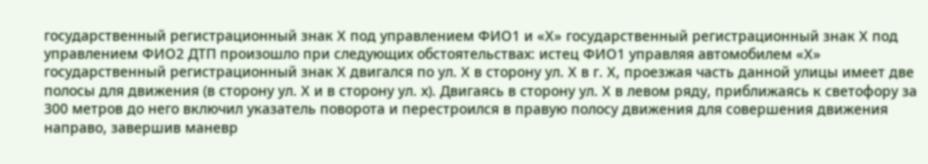государственный регистрационный знак Х под управлением ФИО1 и «Х» государственный регистрационный знак Х под управлением ФИО2 ДТП произошло при следующих обстоятельствах: истец ФИО1 управляя автомобилем «Х» государственный регистрационный знак Х двигался по ул. Х в сторону ул. Х в г. Х, проезжая часть данной улицы имеет две полосы для движения (в сторону ул. Х и в сторону ул. х). Двигаясь в сторону ул. Х в левом ряду, приближаясь к светофору за 300 метров до него включил указатель поворота и перестроился в правую полосу движения для совершения движения направо, завершив маневр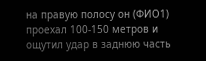на правую полосу он (ФИО1) проехал 100-150 метров и ощутил удар в заднюю часть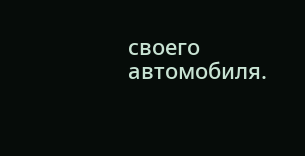своего автомобиля.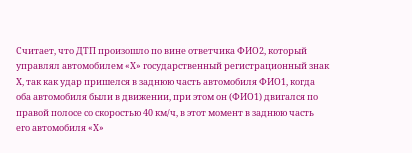Считает, что ДТП произошло по вине ответчика ФИО2, который управлял автомобилем «Х» государственный регистрационный знак Х, так как удар пришелся в заднюю часть автомобиля ФИО1, когда оба автомобиля были в движении, при этом он (ФИО1) двигался по правой полосе со скоростью 40 км/ч, в этот момент в заднюю часть его автомобиля «Х»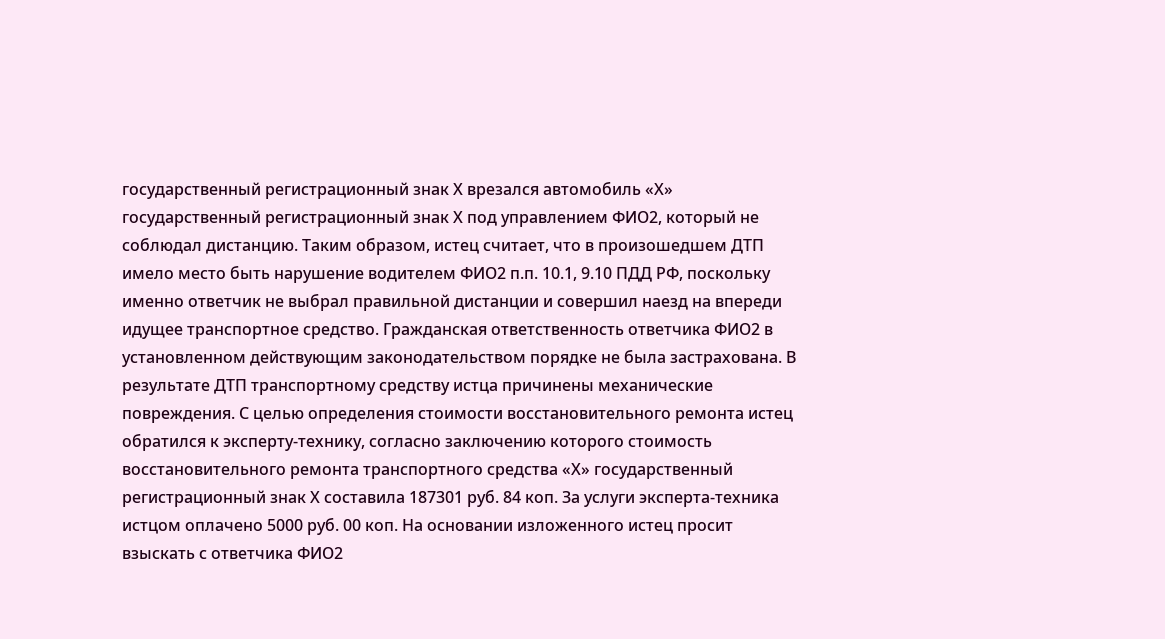государственный регистрационный знак Х врезался автомобиль «Х» государственный регистрационный знак Х под управлением ФИО2, который не соблюдал дистанцию. Таким образом, истец считает, что в произошедшем ДТП имело место быть нарушение водителем ФИО2 п.п. 10.1, 9.10 ПДД РФ, поскольку именно ответчик не выбрал правильной дистанции и совершил наезд на впереди идущее транспортное средство. Гражданская ответственность ответчика ФИО2 в установленном действующим законодательством порядке не была застрахована. В результате ДТП транспортному средству истца причинены механические повреждения. С целью определения стоимости восстановительного ремонта истец обратился к эксперту-технику, согласно заключению которого стоимость восстановительного ремонта транспортного средства «Х» государственный регистрационный знак Х составила 187301 руб. 84 коп. За услуги эксперта-техника истцом оплачено 5000 руб. 00 коп. На основании изложенного истец просит взыскать с ответчика ФИО2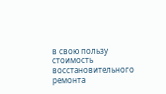в свою пользу стоимость восстановительного ремонта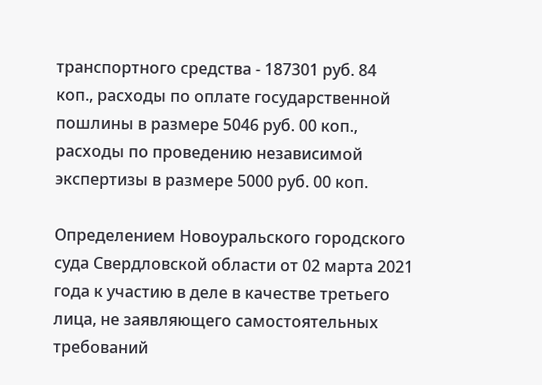транспортного средства - 187301 руб. 84 коп., расходы по оплате государственной пошлины в размере 5046 руб. 00 коп., расходы по проведению независимой экспертизы в размере 5000 руб. 00 коп.

Определением Новоуральского городского суда Свердловской области от 02 марта 2021 года к участию в деле в качестве третьего лица, не заявляющего самостоятельных требований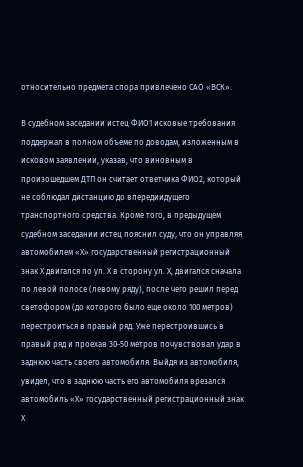относительно предмета спора привлечено САО «ВСК».

В судебном заседании истец ФИО1 исковые требования поддержал в полном объеме по доводам, изложенным в исковом заявлении, указав, что виновным в произошедшем ДТП он считает ответчика ФИО2, который не соблюдал дистанцию до впередиидущего транспортного средства. Кроме того, в предыдущем судебном заседании истец пояснил суду, что он управляя автомобилем «Х» государственный регистрационный знак Х двигался по ул. Х в сторону ул. Х, двигался сначала по левой полосе (левому ряду), после чего решил перед светофором (до которого было еще около 100 метров) перестроиться в правый ряд. Уже перестроившись в правый ряд и проехав 30-50 метров почувствовал удар в заднюю часть своего автомобиля. Выйдя из автомобиля, увидел, что в заднюю часть его автомобиля врезался автомобиль «Х» государственный регистрационный знак Х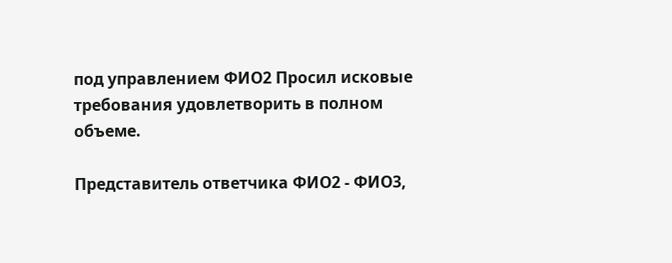под управлением ФИО2 Просил исковые требования удовлетворить в полном объеме.

Представитель ответчика ФИО2 - ФИО3,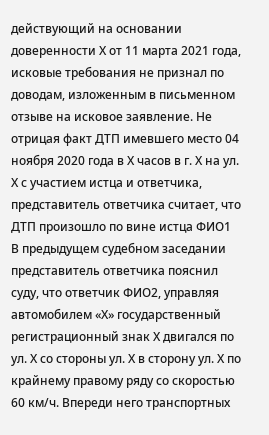действующий на основании доверенности Х от 11 марта 2021 года, исковые требования не признал по доводам, изложенным в письменном отзыве на исковое заявление. Не отрицая факт ДТП имевшего место 04 ноября 2020 года в Х часов в г. Х на ул. Х с участием истца и ответчика, представитель ответчика считает, что ДТП произошло по вине истца ФИО1 В предыдущем судебном заседании представитель ответчика пояснил суду, что ответчик ФИО2, управляя автомобилем «Х» государственный регистрационный знак Х двигался по ул. Х со стороны ул. Х в сторону ул. Х по крайнему правому ряду со скоростью 60 км/ч. Впереди него транспортных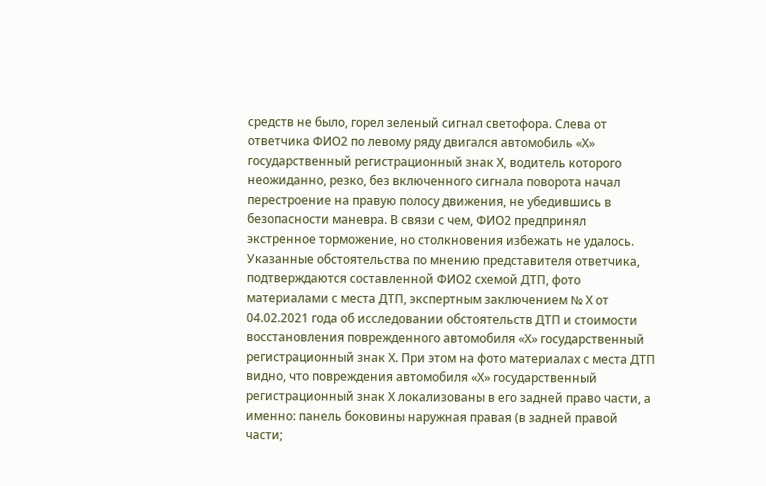средств не было, горел зеленый сигнал светофора. Слева от ответчика ФИО2 по левому ряду двигался автомобиль «Х» государственный регистрационный знак Х, водитель которого неожиданно, резко, без включенного сигнала поворота начал перестроение на правую полосу движения, не убедившись в безопасности маневра. В связи с чем, ФИО2 предпринял экстренное торможение, но столкновения избежать не удалось. Указанные обстоятельства по мнению представителя ответчика, подтверждаются составленной ФИО2 схемой ДТП, фото материалами с места ДТП, экспертным заключением № Х от 04.02.2021 года об исследовании обстоятельств ДТП и стоимости восстановления поврежденного автомобиля «Х» государственный регистрационный знак Х. При этом на фото материалах с места ДТП видно, что повреждения автомобиля «Х» государственный регистрационный знак Х локализованы в его задней право части, а именно: панель боковины наружная правая (в задней правой части;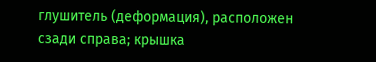глушитель (деформация), расположен сзади справа; крышка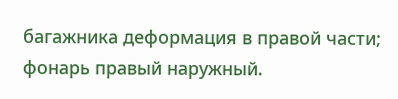багажника деформация в правой части; фонарь правый наружный.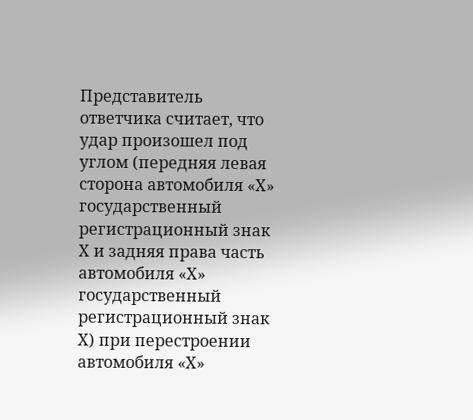Представитель ответчика считает, что удар произошел под углом (передняя левая сторона автомобиля «Х» государственный регистрационный знак Х и задняя права часть автомобиля «Х» государственный регистрационный знак Х) при перестроении автомобиля «Х»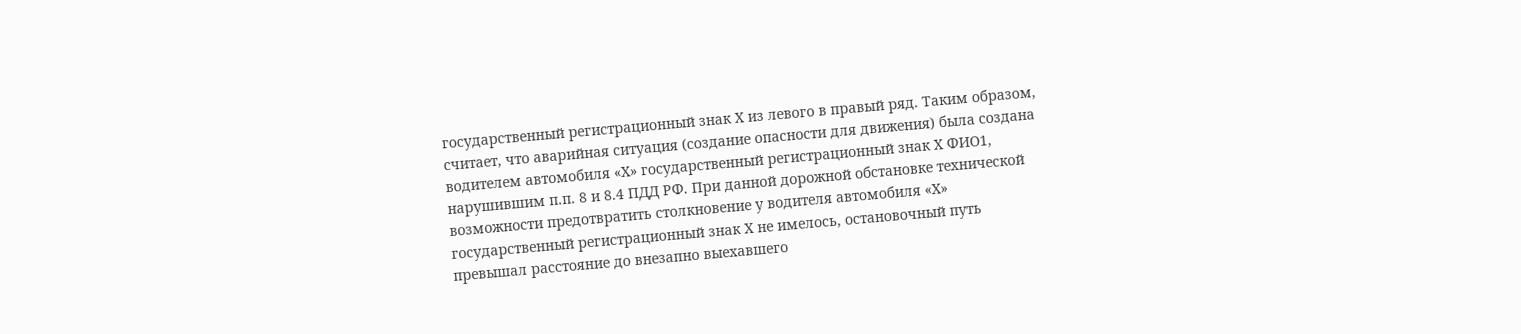государственный регистрационный знак Х из левого в правый ряд. Таким образом, считает, что аварийная ситуация (создание опасности для движения) была создана водителем автомобиля «Х» государственный регистрационный знак Х ФИО1, нарушившим п.п. 8 и 8.4 ПДД РФ. При данной дорожной обстановке технической возможности предотвратить столкновение у водителя автомобиля «Х» государственный регистрационный знак Х не имелось, остановочный путь превышал расстояние до внезапно выехавшего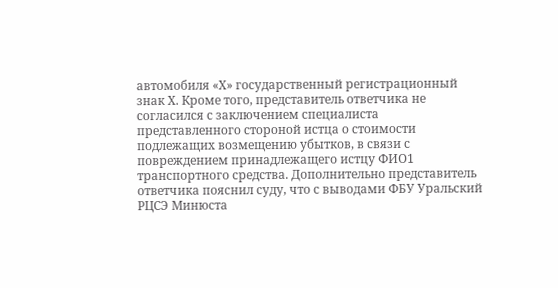автомобиля «Х» государственный регистрационный знак Х. Кроме того, представитель ответчика не согласился с заключением специалиста представленного стороной истца о стоимости подлежащих возмещению убытков, в связи с повреждением принадлежащего истцу ФИО1 транспортного средства. Дополнительно представитель ответчика пояснил суду, что с выводами ФБУ Уральский РЦСЭ Минюста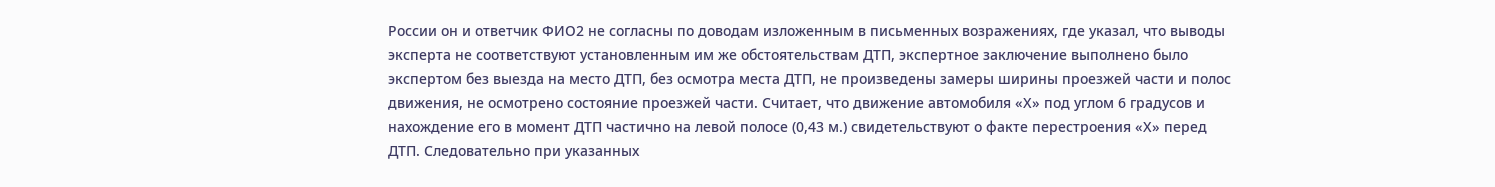России он и ответчик ФИО2 не согласны по доводам изложенным в письменных возражениях, где указал, что выводы эксперта не соответствуют установленным им же обстоятельствам ДТП, экспертное заключение выполнено было экспертом без выезда на место ДТП, без осмотра места ДТП, не произведены замеры ширины проезжей части и полос движения, не осмотрено состояние проезжей части. Считает, что движение автомобиля «Х» под углом 6 градусов и нахождение его в момент ДТП частично на левой полосе (0,43 м.) свидетельствуют о факте перестроения «Х» перед ДТП. Следовательно при указанных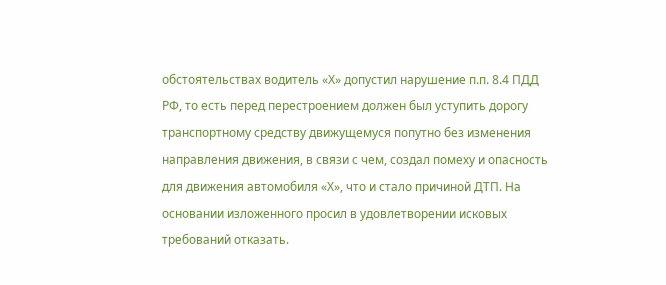обстоятельствах водитель «Х» допустил нарушение п.п. 8.4 ПДД РФ, то есть перед перестроением должен был уступить дорогу транспортному средству движущемуся попутно без изменения направления движения, в связи с чем, создал помеху и опасность для движения автомобиля «Х», что и стало причиной ДТП. На основании изложенного просил в удовлетворении исковых требований отказать.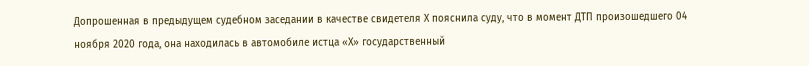Допрошенная в предыдущем судебном заседании в качестве свидетеля Х пояснила суду, что в момент ДТП произошедшего 04 ноября 2020 года, она находилась в автомобиле истца «Х» государственный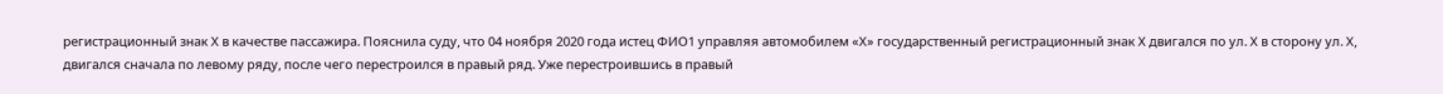регистрационный знак Х в качестве пассажира. Пояснила суду, что 04 ноября 2020 года истец ФИО1 управляя автомобилем «Х» государственный регистрационный знак Х двигался по ул. Х в сторону ул. Х, двигался сначала по левому ряду, после чего перестроился в правый ряд. Уже перестроившись в правый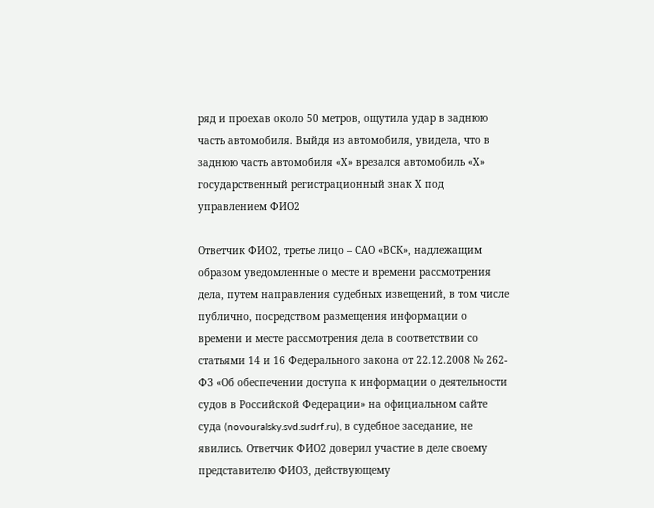ряд и проехав около 50 метров, ощутила удар в заднюю часть автомобиля. Выйдя из автомобиля, увидела, что в заднюю часть автомобиля «Х» врезался автомобиль «Х» государственный регистрационный знак Х под управлением ФИО2

Ответчик ФИО2, третье лицо – САО «ВСК», надлежащим образом уведомленные о месте и времени рассмотрения дела, путем направления судебных извещений, в том числе публично, посредством размещения информации о времени и месте рассмотрения дела в соответствии со статьями 14 и 16 Федерального закона от 22.12.2008 № 262-ФЗ «Об обеспечении доступа к информации о деятельности судов в Российской Федерации» на официальном сайте суда (novouralsky.svd.sudrf.ru), в судебное заседание, не явились. Ответчик ФИО2 доверил участие в деле своему представителю ФИО3, действующему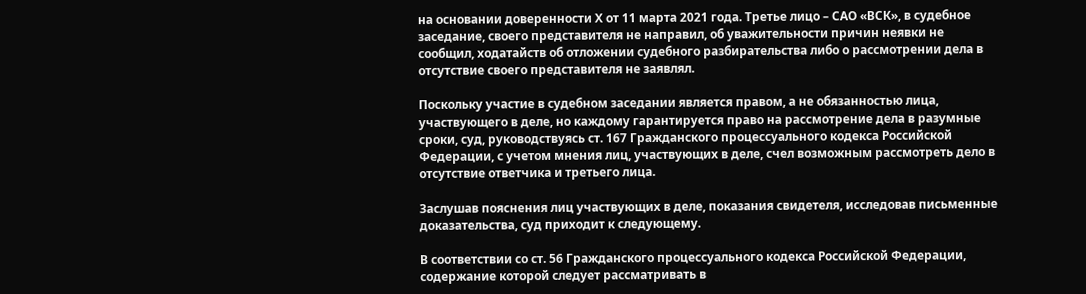на основании доверенности Х от 11 марта 2021 года. Третье лицо – САО «ВСК», в судебное заседание, своего представителя не направил, об уважительности причин неявки не сообщил, ходатайств об отложении судебного разбирательства либо о рассмотрении дела в отсутствие своего представителя не заявлял.

Поскольку участие в судебном заседании является правом, а не обязанностью лица, участвующего в деле, но каждому гарантируется право на рассмотрение дела в разумные сроки, суд, руководствуясь ст. 167 Гражданского процессуального кодекса Российской Федерации, с учетом мнения лиц, участвующих в деле, счел возможным рассмотреть дело в отсутствие ответчика и третьего лица.

Заслушав пояснения лиц участвующих в деле, показания свидетеля, исследовав письменные доказательства, суд приходит к следующему.

В соответствии со ст. 56 Гражданского процессуального кодекса Российской Федерации, содержание которой следует рассматривать в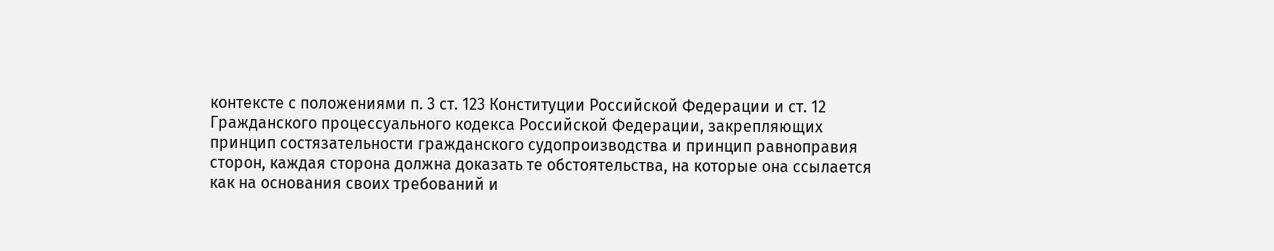контексте с положениями п. 3 ст. 123 Конституции Российской Федерации и ст. 12 Гражданского процессуального кодекса Российской Федерации, закрепляющих принцип состязательности гражданского судопроизводства и принцип равноправия сторон, каждая сторона должна доказать те обстоятельства, на которые она ссылается как на основания своих требований и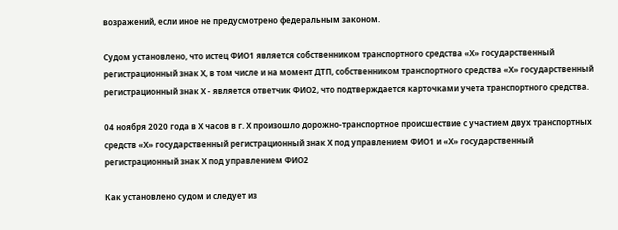возражений, если иное не предусмотрено федеральным законом.

Судом установлено, что истец ФИО1 является собственником транспортного средства «Х» государственный регистрационный знак Х, в том числе и на момент ДТП, собственником транспортного средства «Х» государственный регистрационный знак Х - является ответчик ФИО2, что подтверждается карточками учета транспортного средства.

04 ноября 2020 года в Х часов в г. Х произошло дорожно-транспортное происшествие с участием двух транспортных средств «Х» государственный регистрационный знак Х под управлением ФИО1 и «Х» государственный регистрационный знак Х под управлением ФИО2

Как установлено судом и следует из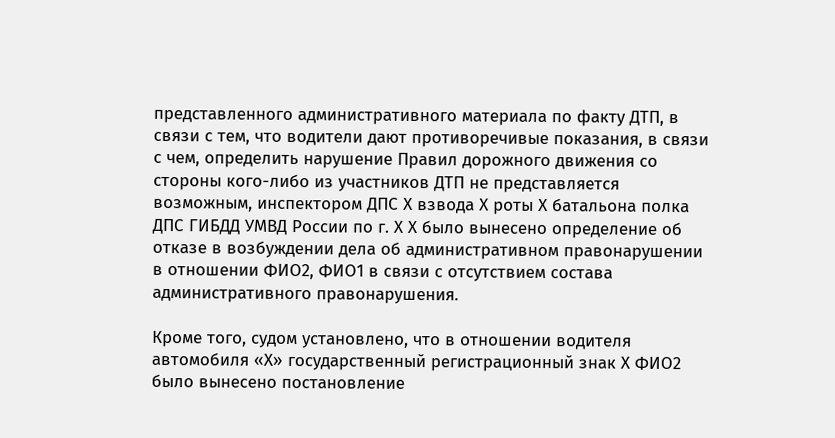представленного административного материала по факту ДТП, в связи с тем, что водители дают противоречивые показания, в связи с чем, определить нарушение Правил дорожного движения со стороны кого-либо из участников ДТП не представляется возможным, инспектором ДПС Х взвода Х роты Х батальона полка ДПС ГИБДД УМВД России по г. Х Х было вынесено определение об отказе в возбуждении дела об административном правонарушении в отношении ФИО2, ФИО1 в связи с отсутствием состава административного правонарушения.

Кроме того, судом установлено, что в отношении водителя автомобиля «Х» государственный регистрационный знак Х ФИО2 было вынесено постановление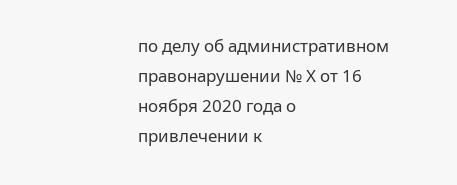по делу об административном правонарушении № Х от 16 ноября 2020 года о привлечении к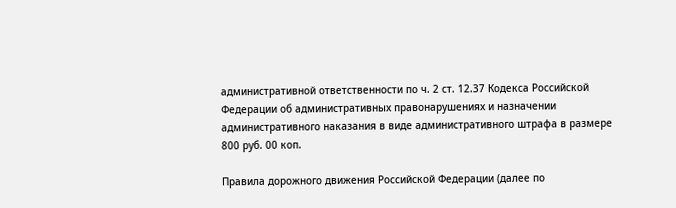административной ответственности по ч. 2 ст. 12.37 Кодекса Российской Федерации об административных правонарушениях и назначении административного наказания в виде административного штрафа в размере 800 руб. 00 коп.

Правила дорожного движения Российской Федерации (далее по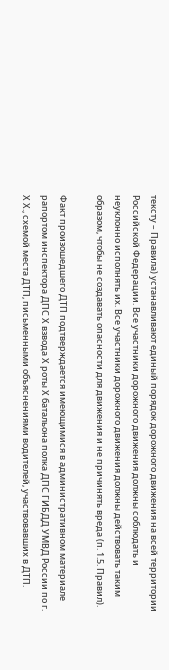тексту – Правила) устанавливают единый порядок дорожного движения на всей территории Российской Федерации. Все участники дорожного движения должны соблюдать и неуклонно исполнять их. Все участники дорожного движения должны действовать таким образом, чтобы не создавать опасности для движения и не причинять вреда (п. 1.5. Правил).

Факт произошедшего ДТП подтверждается имеющимися в административном материале рапортом инспектора ДПС Х взвода Х роты Х батальона полка ДПС ГИБДД УМВД России по г. Х Х., схемой места ДТП, письменными объяснениями водителей, участвовавших в ДТП.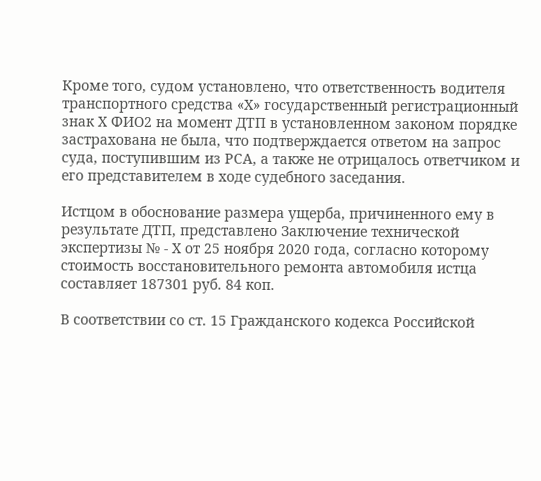Кроме того, судом установлено, что ответственность водителя транспортного средства «Х» государственный регистрационный знак Х ФИО2 на момент ДТП в установленном законом порядке застрахована не была, что подтверждается ответом на запрос суда, поступившим из РСА, а также не отрицалось ответчиком и его представителем в ходе судебного заседания.

Истцом в обоснование размера ущерба, причиненного ему в результате ДТП, представлено Заключение технической экспертизы № - Х от 25 ноября 2020 года, согласно которому стоимость восстановительного ремонта автомобиля истца составляет 187301 руб. 84 коп.

В соответствии со ст. 15 Гражданского кодекса Российской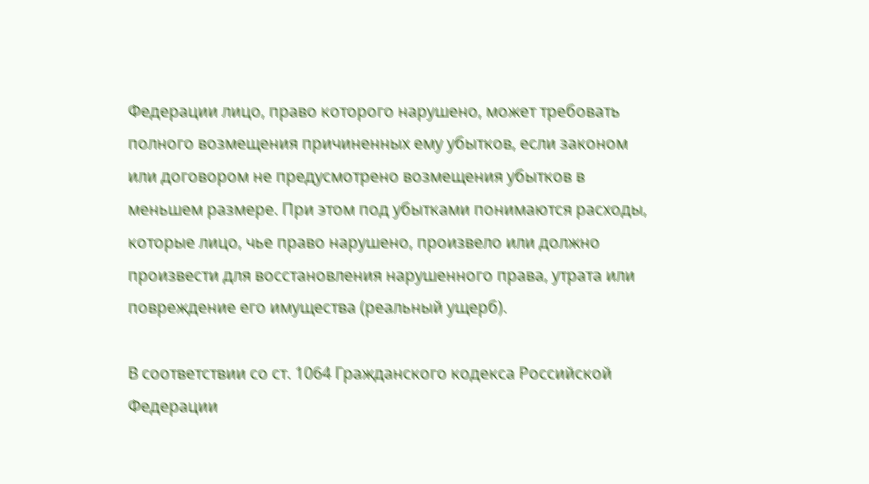Федерации лицо, право которого нарушено, может требовать полного возмещения причиненных ему убытков, если законом или договором не предусмотрено возмещения убытков в меньшем размере. При этом под убытками понимаются расходы, которые лицо, чье право нарушено, произвело или должно произвести для восстановления нарушенного права, утрата или повреждение его имущества (реальный ущерб).

В соответствии со ст. 1064 Гражданского кодекса Российской Федерации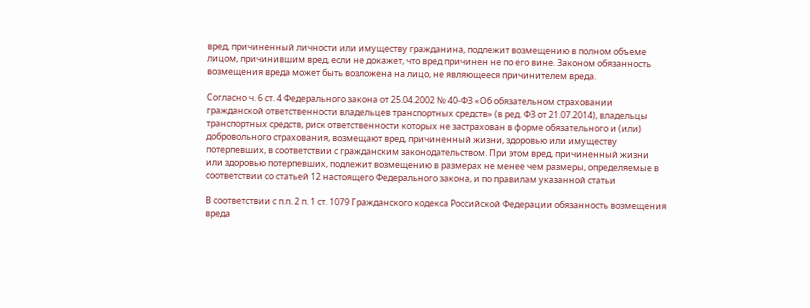вред, причиненный личности или имуществу гражданина, подлежит возмещению в полном объеме лицом, причинившим вред, если не докажет, что вред причинен не по его вине. Законом обязанность возмещения вреда может быть возложена на лицо, не являющееся причинителем вреда.

Согласно ч. 6 ст. 4 Федерального закона от 25.04.2002 № 40-ФЗ «Об обязательном страховании гражданской ответственности владельцев транспортных средств» (в ред. ФЗ от 21.07.2014), владельцы транспортных средств, риск ответственности которых не застрахован в форме обязательного и (или) добровольного страхования, возмещают вред, причиненный жизни, здоровью или имуществу потерпевших, в соответствии с гражданским законодательством. При этом вред, причиненный жизни или здоровью потерпевших, подлежит возмещению в размерах не менее чем размеры, определяемые в соответствии со статьей 12 настоящего Федерального закона, и по правилам указанной статьи

В соответствии с п.п. 2 п. 1 ст. 1079 Гражданского кодекса Российской Федерации обязанность возмещения вреда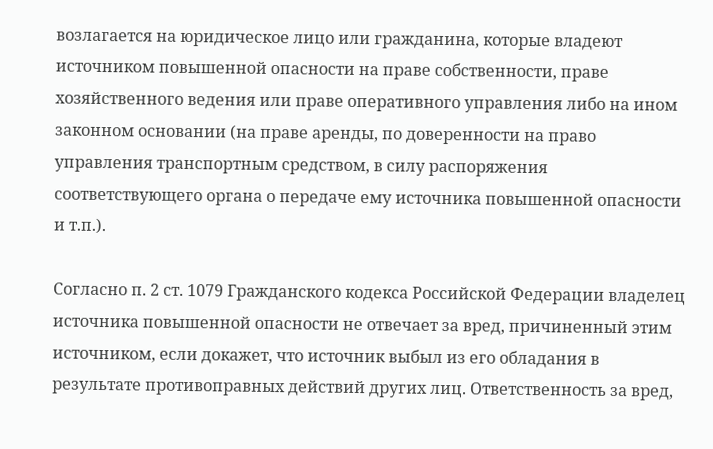возлагается на юридическое лицо или гражданина, которые владеют источником повышенной опасности на праве собственности, праве хозяйственного ведения или праве оперативного управления либо на ином законном основании (на праве аренды, по доверенности на право управления транспортным средством, в силу распоряжения соответствующего органа о передаче ему источника повышенной опасности и т.п.).

Согласно п. 2 ст. 1079 Гражданского кодекса Российской Федерации владелец источника повышенной опасности не отвечает за вред, причиненный этим источником, если докажет, что источник выбыл из его обладания в результате противоправных действий других лиц. Ответственность за вред,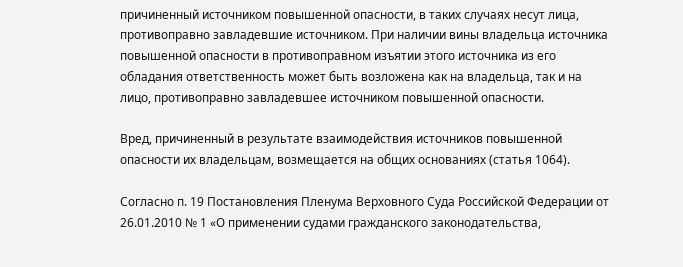причиненный источником повышенной опасности, в таких случаях несут лица, противоправно завладевшие источником. При наличии вины владельца источника повышенной опасности в противоправном изъятии этого источника из его обладания ответственность может быть возложена как на владельца, так и на лицо, противоправно завладевшее источником повышенной опасности.

Вред, причиненный в результате взаимодействия источников повышенной опасности их владельцам, возмещается на общих основаниях (статья 1064).

Согласно п. 19 Постановления Пленума Верховного Суда Российской Федерации от 26.01.2010 № 1 «О применении судами гражданского законодательства,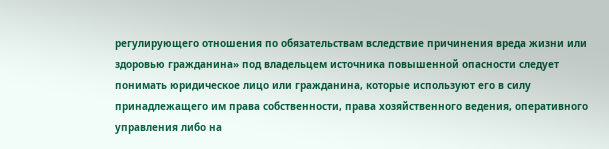регулирующего отношения по обязательствам вследствие причинения вреда жизни или здоровью гражданина» под владельцем источника повышенной опасности следует понимать юридическое лицо или гражданина, которые используют его в силу принадлежащего им права собственности, права хозяйственного ведения, оперативного управления либо на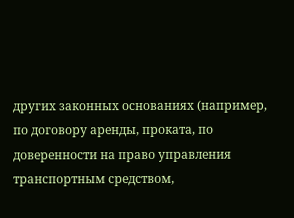других законных основаниях (например, по договору аренды, проката, по доверенности на право управления транспортным средством,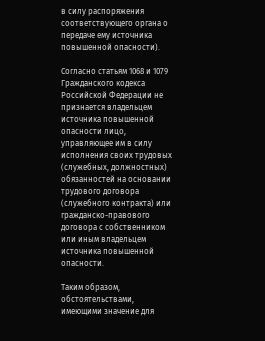в силу распоряжения соответствующего органа о передаче ему источника повышенной опасности).

Согласно статьям 1068 и 1079 Гражданского кодекса Российской Федерации не признается владельцем источника повышенной опасности лицо, управляющее им в силу исполнения своих трудовых (служебных, должностных) обязанностей на основании трудового договора (служебного контракта) или гражданско-правового договора с собственником или иным владельцем источника повышенной опасности.

Таким образом, обстоятельствами, имеющими значение для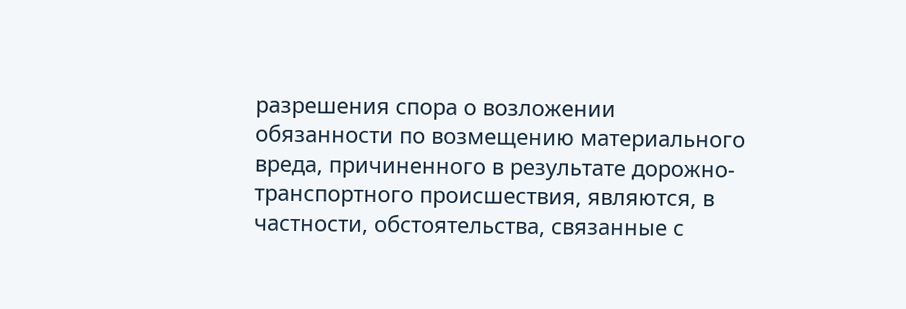разрешения спора о возложении обязанности по возмещению материального вреда, причиненного в результате дорожно-транспортного происшествия, являются, в частности, обстоятельства, связанные с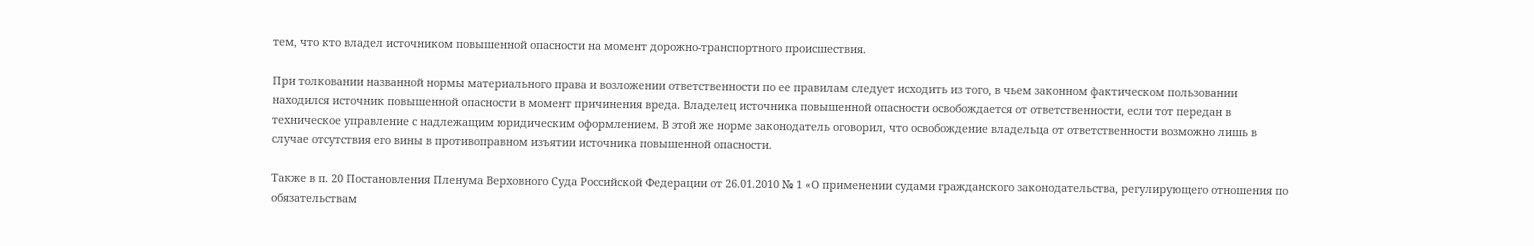тем, что кто владел источником повышенной опасности на момент дорожно-транспортного происшествия.

При толковании названной нормы материального права и возложении ответственности по ее правилам следует исходить из того, в чьем законном фактическом пользовании находился источник повышенной опасности в момент причинения вреда. Владелец источника повышенной опасности освобождается от ответственности, если тот передан в техническое управление с надлежащим юридическим оформлением. В этой же норме законодатель оговорил, что освобождение владельца от ответственности возможно лишь в случае отсутствия его вины в противоправном изъятии источника повышенной опасности.

Также в п. 20 Постановления Пленума Верховного Суда Российской Федерации от 26.01.2010 № 1 «О применении судами гражданского законодательства, регулирующего отношения по обязательствам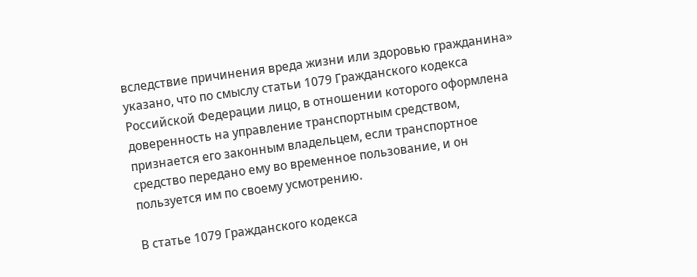вследствие причинения вреда жизни или здоровью гражданина» указано, что по смыслу статьи 1079 Гражданского кодекса Российской Федерации лицо, в отношении которого оформлена доверенность на управление транспортным средством, признается его законным владельцем, если транспортное средство передано ему во временное пользование, и он пользуется им по своему усмотрению.

В статье 1079 Гражданского кодекса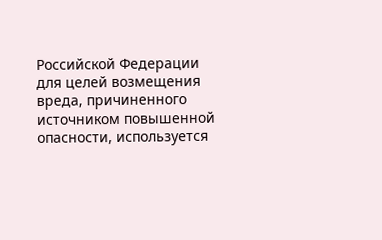Российской Федерации для целей возмещения вреда, причиненного источником повышенной опасности, используется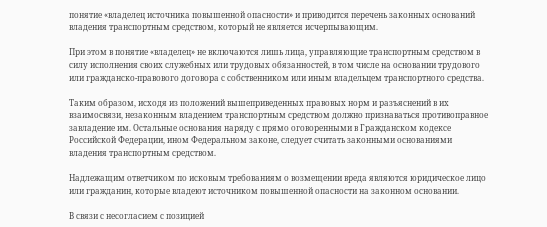понятие «владелец источника повышенной опасности» и приводится перечень законных оснований владения транспортным средством, который не является исчерпывающим.

При этом в понятие «владелец» не включаются лишь лица, управляющие транспортным средством в силу исполнения своих служебных или трудовых обязанностей, в том числе на основании трудового или гражданско-правового договора с собственником или иным владельцем транспортного средства.

Таким образом, исходя из положений вышеприведенных правовых норм и разъяснений в их взаимосвязи, незаконным владением транспортным средством должно признаваться противоправное завладение им. Остальные основания наряду с прямо оговоренными в Гражданском кодексе Российской Федерации, ином Федеральном законе, следует считать законными основаниями владения транспортным средством.

Надлежащим ответчиком по исковым требованиям о возмещении вреда являются юридическое лицо или гражданин, которые владеют источником повышенной опасности на законном основании.

В связи с несогласием с позицией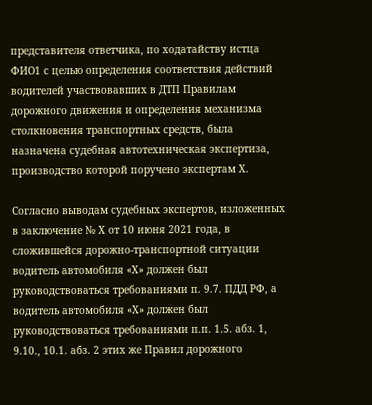представителя ответчика, по ходатайству истца ФИО1 с целью определения соответствия действий водителей участвовавших в ДТП Правилам дорожного движения и определения механизма столкновения транспортных средств, была назначена судебная автотехническая экспертиза, производство которой поручено экспертам Х.

Согласно выводам судебных экспертов, изложенных в заключение № Х от 10 июня 2021 года, в сложившейся дорожно-транспортной ситуации водитель автомобиля «Х» должен был руководствоваться требованиями п. 9.7. ПДД РФ, а водитель автомобиля «Х» должен был руководствоваться требованиями п.п. 1.5. абз. 1, 9.10., 10.1. абз. 2 этих же Правил дорожного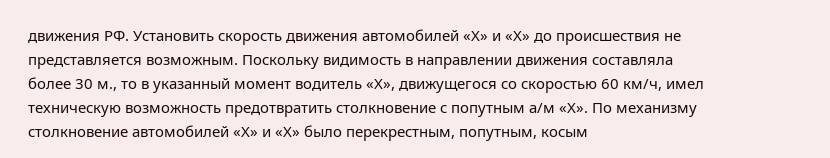движения РФ. Установить скорость движения автомобилей «Х» и «Х» до происшествия не представляется возможным. Поскольку видимость в направлении движения составляла более 30 м., то в указанный момент водитель «Х», движущегося со скоростью 60 км/ч, имел техническую возможность предотвратить столкновение с попутным а/м «Х». По механизму столкновение автомобилей «Х» и «Х» было перекрестным, попутным, косым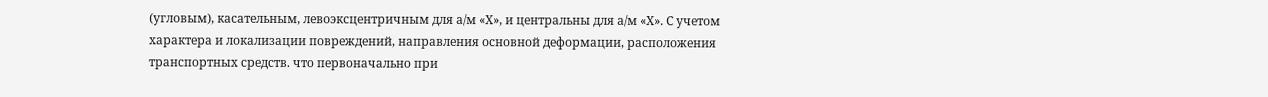(угловым), касательным, левоэксцентричным для а/м «Х», и центральны для а/м «Х». С учетом характера и локализации повреждений, направления основной деформации, расположения транспортных средств. что первоначально при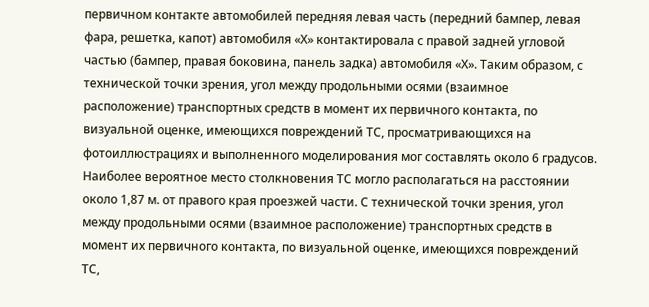первичном контакте автомобилей передняя левая часть (передний бампер, левая фара, решетка, капот) автомобиля «Х» контактировала с правой задней угловой частью (бампер, правая боковина, панель задка) автомобиля «Х». Таким образом, с технической точки зрения, угол между продольными осями (взаимное расположение) транспортных средств в момент их первичного контакта, по визуальной оценке, имеющихся повреждений ТС, просматривающихся на фотоиллюстрациях и выполненного моделирования мог составлять около 6 градусов. Наиболее вероятное место столкновения ТС могло располагаться на расстоянии около 1,87 м. от правого края проезжей части. С технической точки зрения, угол между продольными осями (взаимное расположение) транспортных средств в момент их первичного контакта, по визуальной оценке, имеющихся повреждений ТС,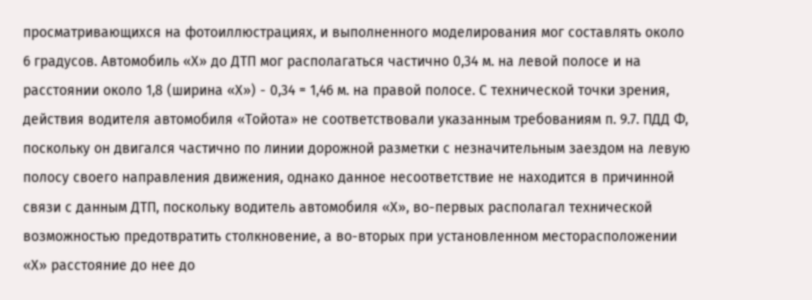просматривающихся на фотоиллюстрациях, и выполненного моделирования мог составлять около 6 градусов. Автомобиль «Х» до ДТП мог располагаться частично 0,34 м. на левой полосе и на расстоянии около 1,8 (ширина «Х») - 0,34 = 1,46 м. на правой полосе. С технической точки зрения, действия водителя автомобиля «Тойота» не соответствовали указанным требованиям п. 9.7. ПДД Ф, поскольку он двигался частично по линии дорожной разметки с незначительным заездом на левую полосу своего направления движения, однако данное несоответствие не находится в причинной связи с данным ДТП, поскольку водитель автомобиля «Х», во-первых располагал технической возможностью предотвратить столкновение, а во-вторых при установленном месторасположении «Х» расстояние до нее до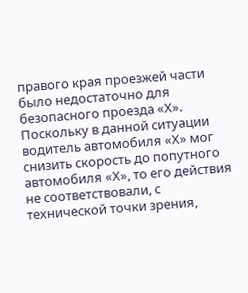правого края проезжей части было недостаточно для безопасного проезда «Х». Поскольку в данной ситуации водитель автомобиля «Х» мог снизить скорость до попутного автомобиля «Х», то его действия не соответствовали, с технической точки зрения,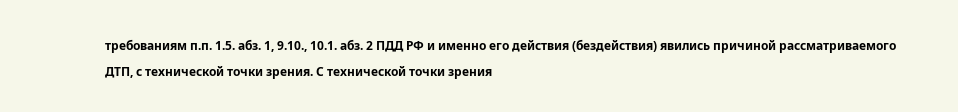требованиям п.п. 1.5. абз. 1, 9.10., 10.1. абз. 2 ПДД РФ и именно его действия (бездействия) явились причиной рассматриваемого ДТП, с технической точки зрения. С технической точки зрения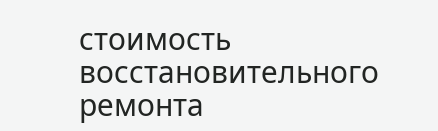стоимость восстановительного ремонта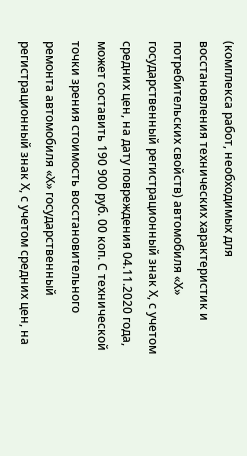(комплекса работ, необходимых для восстановления технических характеристик и потребительских свойств) автомобиля «Х» государственный регистрационный знак Х, с учетом средних цен, на дату повреждения 04.11.2020 года, может составить 190 900 руб. 00 коп. С технической точки зрения стоимость восстановительного ремонта автомобиля «Х» государственный регистрационный знак Х, с учетом средних цен, на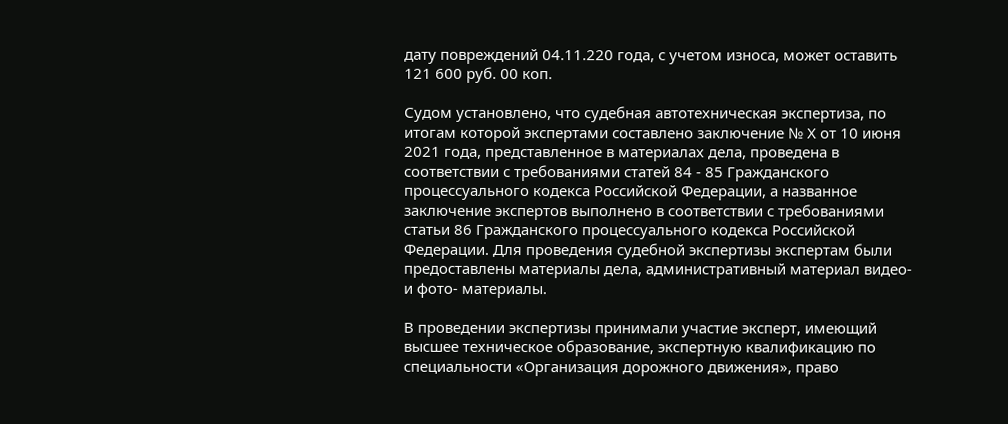дату повреждений 04.11.220 года, с учетом износа, может оставить 121 600 руб. 00 коп.

Судом установлено, что судебная автотехническая экспертиза, по итогам которой экспертами составлено заключение № Х от 10 июня 2021 года, представленное в материалах дела, проведена в соответствии с требованиями статей 84 - 85 Гражданского процессуального кодекса Российской Федерации, а названное заключение экспертов выполнено в соответствии с требованиями статьи 86 Гражданского процессуального кодекса Российской Федерации. Для проведения судебной экспертизы экспертам были предоставлены материалы дела, административный материал видео- и фото- материалы.

В проведении экспертизы принимали участие эксперт, имеющий высшее техническое образование, экспертную квалификацию по специальности «Организация дорожного движения», право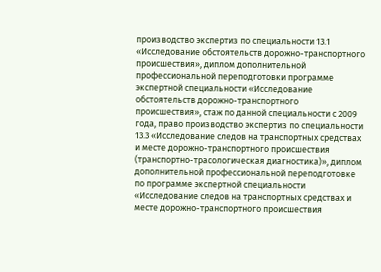производство экспертиз по специальности 13.1 «Исследование обстоятельств дорожно-транспортного происшествия», диплом дополнительной профессиональной переподготовки программе экспертной специальности «Исследование обстоятельств дорожно-транспортного происшествия», стаж по данной специальности с 2009 года, право производство экспертиз по специальности 13.3 «Исследование следов на транспортных средствах и месте дорожно-транспортного происшествия (транспортно-трасологическая диагностика)», диплом дополнительной профессиональной переподготовке по программе экспертной специальности «Исследование следов на транспортных средствах и месте дорожно-транспортного происшествия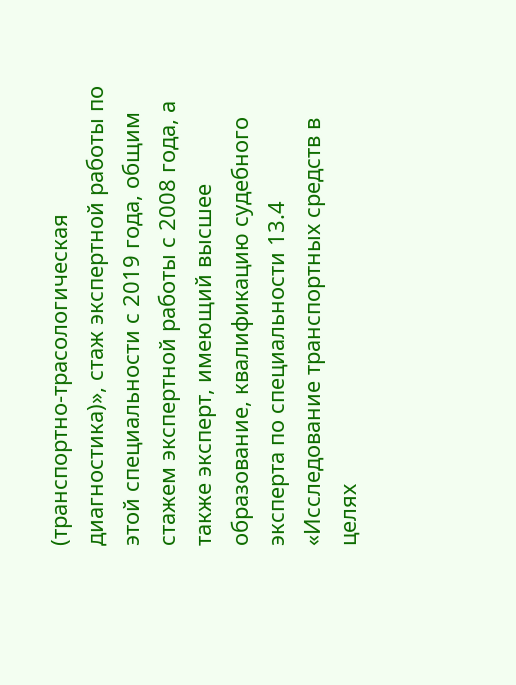(транспортно-трасологическая диагностика)», стаж экспертной работы по этой специальности с 2019 года, общим стажем экспертной работы с 2008 года, а также эксперт, имеющий высшее образование, квалификацию судебного эксперта по специальности 13.4 «Исследование транспортных средств в целях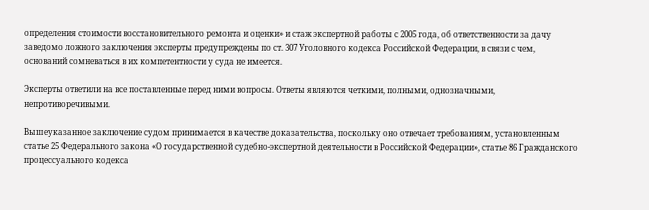определения стоимости восстановительного ремонта и оценки» и стаж экспертной работы с 2005 года, об ответственности за дачу заведомо ложного заключения эксперты предупреждены по ст. 307 Уголовного кодекса Российской Федерации, в связи с чем, оснований сомневаться в их компетентности у суда не имеется.

Эксперты ответили на все поставленные перед ними вопросы. Ответы являются четкими, полными, однозначными, непротиворечивыми.

Вышеуказанное заключение судом принимается в качестве доказательства, поскольку оно отвечает требованиям, установленным статье 25 Федерального закона «О государственной судебно-экспертной деятельности в Российской Федерации», статье 86 Гражданского процессуального кодекса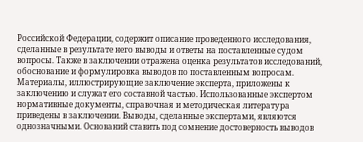Российской Федерации, содержит описание проведенного исследования, сделанные в результате него выводы и ответы на поставленные судом вопросы. Также в заключении отражена оценка результатов исследований, обоснование и формулировка выводов по поставленным вопросам. Материалы, иллюстрирующие заключение эксперта, приложены к заключению и служат его составной частью. Использованные экспертом нормативные документы, справочная и методическая литература приведены в заключении. Выводы, сделанные экспертами, являются однозначными. Оснований ставить под сомнение достоверность выводов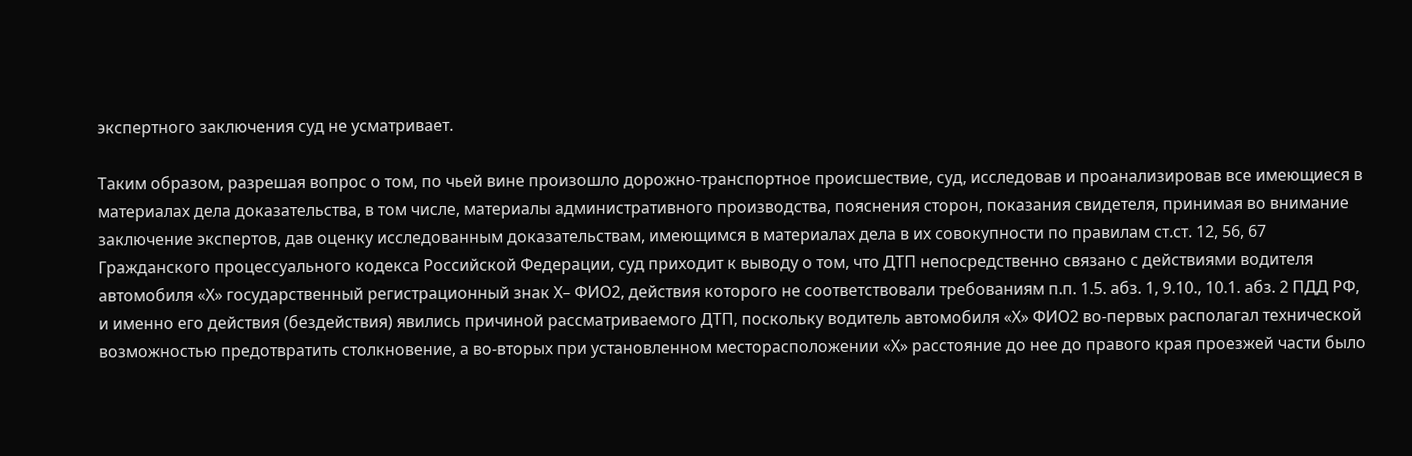экспертного заключения суд не усматривает.

Таким образом, разрешая вопрос о том, по чьей вине произошло дорожно-транспортное происшествие, суд, исследовав и проанализировав все имеющиеся в материалах дела доказательства, в том числе, материалы административного производства, пояснения сторон, показания свидетеля, принимая во внимание заключение экспертов, дав оценку исследованным доказательствам, имеющимся в материалах дела в их совокупности по правилам ст.ст. 12, 56, 67 Гражданского процессуального кодекса Российской Федерации, суд приходит к выводу о том, что ДТП непосредственно связано с действиями водителя автомобиля «Х» государственный регистрационный знак Х– ФИО2, действия которого не соответствовали требованиям п.п. 1.5. абз. 1, 9.10., 10.1. абз. 2 ПДД РФ, и именно его действия (бездействия) явились причиной рассматриваемого ДТП, поскольку водитель автомобиля «Х» ФИО2 во-первых располагал технической возможностью предотвратить столкновение, а во-вторых при установленном месторасположении «Х» расстояние до нее до правого края проезжей части было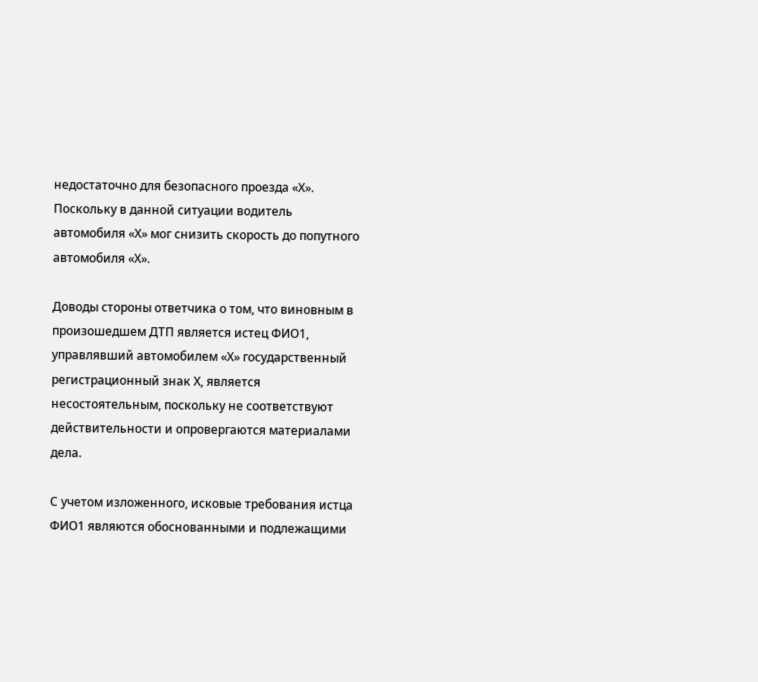недостаточно для безопасного проезда «Х». Поскольку в данной ситуации водитель автомобиля «Х» мог снизить скорость до попутного автомобиля «Х».

Доводы стороны ответчика о том, что виновным в произошедшем ДТП является истец ФИО1, управлявший автомобилем «Х» государственный регистрационный знак Х, является несостоятельным, поскольку не соответствуют действительности и опровергаются материалами дела.

С учетом изложенного, исковые требования истца ФИО1 являются обоснованными и подлежащими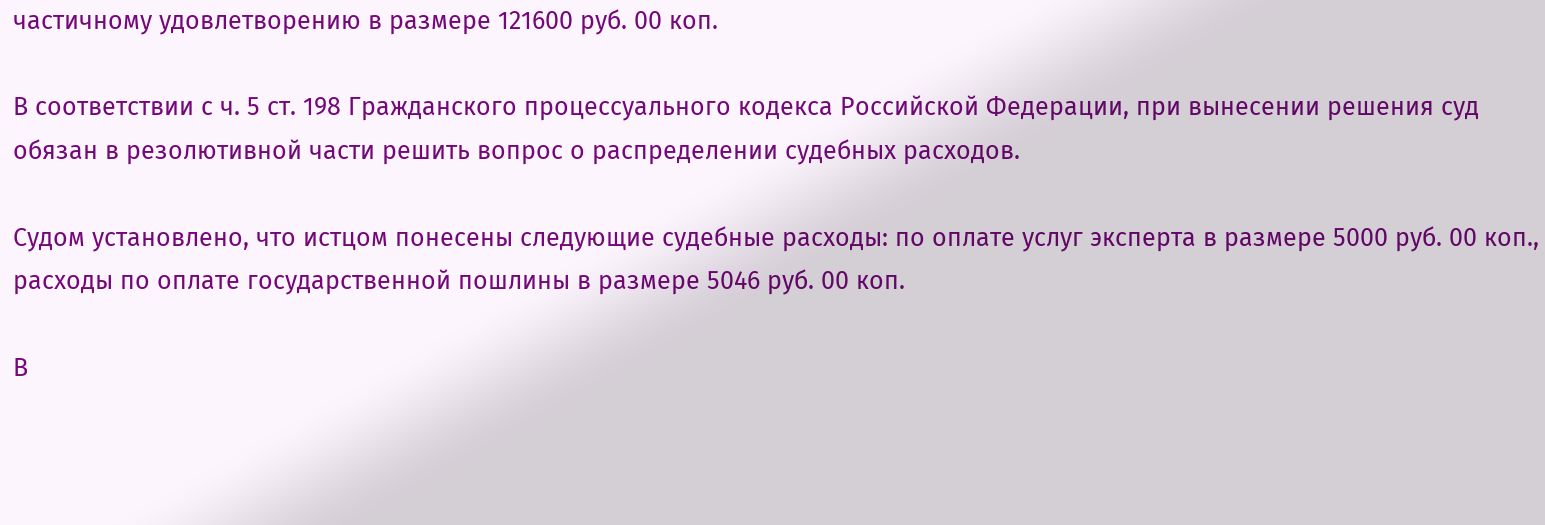частичному удовлетворению в размере 121600 руб. 00 коп.

В соответствии с ч. 5 ст. 198 Гражданского процессуального кодекса Российской Федерации, при вынесении решения суд обязан в резолютивной части решить вопрос о распределении судебных расходов.

Судом установлено, что истцом понесены следующие судебные расходы: по оплате услуг эксперта в размере 5000 руб. 00 коп., расходы по оплате государственной пошлины в размере 5046 руб. 00 коп.

В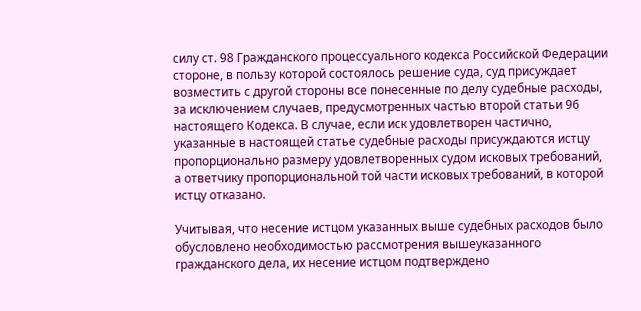силу ст. 98 Гражданского процессуального кодекса Российской Федерации стороне, в пользу которой состоялось решение суда, суд присуждает возместить с другой стороны все понесенные по делу судебные расходы, за исключением случаев, предусмотренных частью второй статьи 96 настоящего Кодекса. В случае, если иск удовлетворен частично, указанные в настоящей статье судебные расходы присуждаются истцу пропорционально размеру удовлетворенных судом исковых требований, а ответчику пропорциональной той части исковых требований, в которой истцу отказано.

Учитывая, что несение истцом указанных выше судебных расходов было обусловлено необходимостью рассмотрения вышеуказанного гражданского дела, их несение истцом подтверждено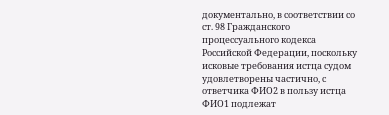документально, в соответствии со ст. 98 Гражданского процессуального кодекса Российской Федерации, поскольку исковые требования истца судом удовлетворены частично, с ответчика ФИО2 в пользу истца ФИО1 подлежат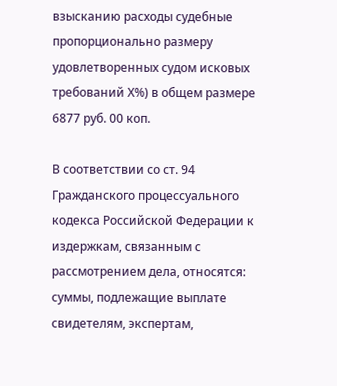взысканию расходы судебные пропорционально размеру удовлетворенных судом исковых требований Х%) в общем размере 6877 руб. 00 коп.

В соответствии со ст. 94 Гражданского процессуального кодекса Российской Федерации к издержкам, связанным с рассмотрением дела, относятся: суммы, подлежащие выплате свидетелям, экспертам,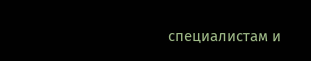специалистам и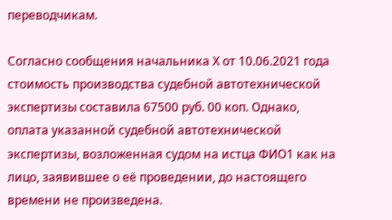переводчикам.

Согласно сообщения начальника Х от 10.06.2021 года стоимость производства судебной автотехнической экспертизы составила 67500 руб. 00 коп. Однако, оплата указанной судебной автотехнической экспертизы, возложенная судом на истца ФИО1 как на лицо, заявившее о её проведении, до настоящего времени не произведена.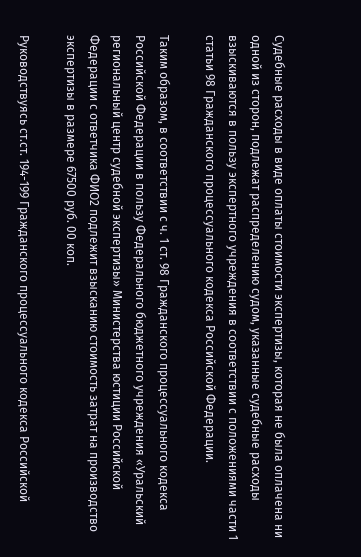Судебные расходы в виде оплаты стоимости экспертизы, которая не была оплачена ни одной из сторон, подлежат распределению судом, указанные судебные расходы взыскиваются в пользу экспертного учреждения в соответствии с положениями части 1 статьи 98 Гражданского процессуального кодекса Российской Федерации.

Таким образом, в соответствии с ч. 1 ст. 98 Гражданского процессуального кодекса Российской Федерации в пользу Федерального бюджетного учреждения «Уральский региональный центр судебной экспертизы» Министерства юстиции Российской Федерации с ответчика ФИО2 подлежит взысканию стоимость затрат на производство экспертизы в размере 67500 руб. 00 коп.

Руководствуясь ст.ст. 194-199 Гражданского процессуального кодекса Российской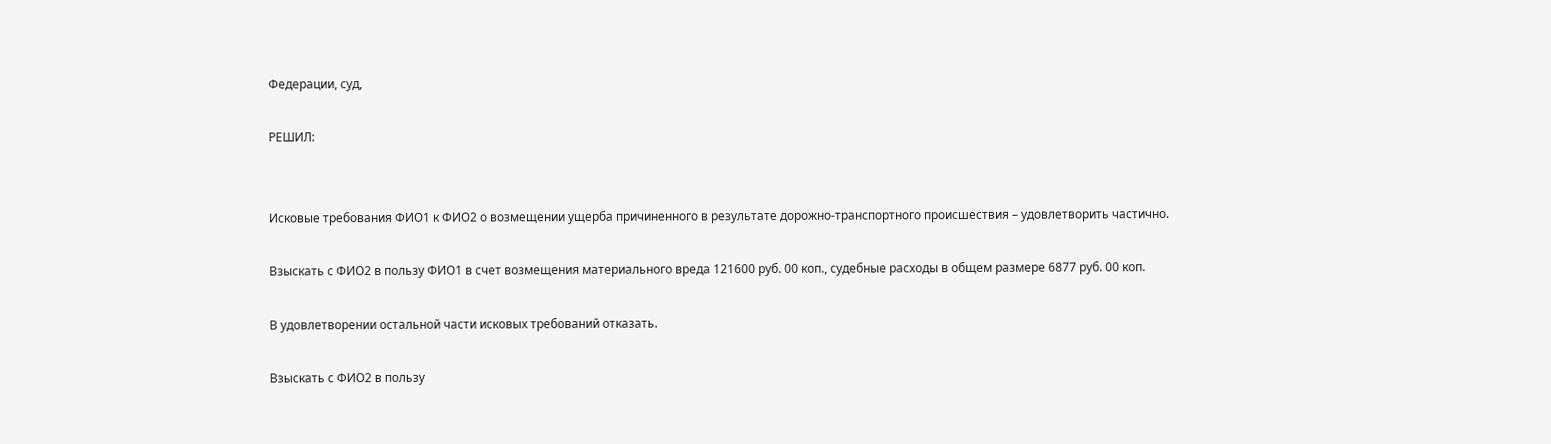Федерации, суд,

РЕШИЛ:


Исковые требования ФИО1 к ФИО2 о возмещении ущерба причиненного в результате дорожно-транспортного происшествия – удовлетворить частично.

Взыскать с ФИО2 в пользу ФИО1 в счет возмещения материального вреда 121600 руб. 00 коп., судебные расходы в общем размере 6877 руб. 00 коп.

В удовлетворении остальной части исковых требований отказать.

Взыскать с ФИО2 в пользу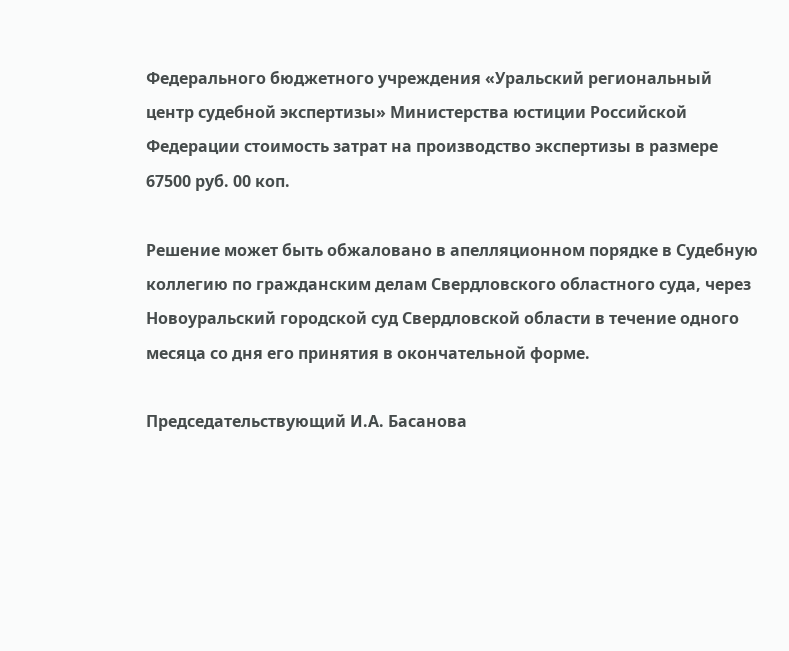Федерального бюджетного учреждения «Уральский региональный центр судебной экспертизы» Министерства юстиции Российской Федерации стоимость затрат на производство экспертизы в размере 67500 руб. 00 коп.

Решение может быть обжаловано в апелляционном порядке в Судебную коллегию по гражданским делам Свердловского областного суда, через Новоуральский городской суд Свердловской области в течение одного месяца со дня его принятия в окончательной форме.

Председательствующий И.А. Басанова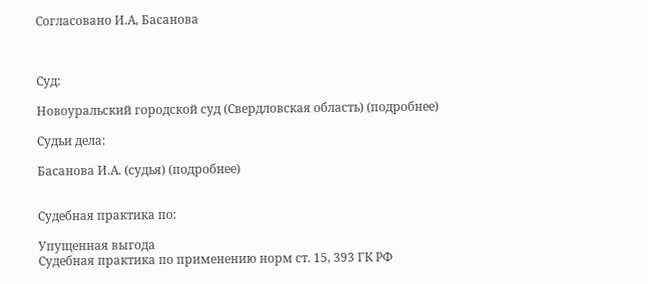Согласовано И.А, Басанова



Суд:

Новоуральский городской суд (Свердловская область) (подробнее)

Судьи дела:

Басанова И.А. (судья) (подробнее)


Судебная практика по:

Упущенная выгода
Судебная практика по применению норм ст. 15, 393 ГК РФ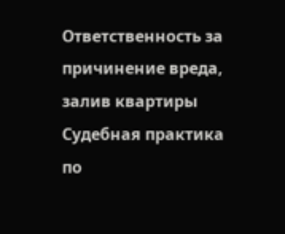Ответственность за причинение вреда, залив квартиры
Судебная практика по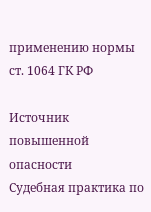применению нормы ст. 1064 ГК РФ

Источник повышенной опасности
Судебная практика по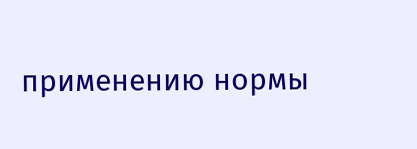применению нормы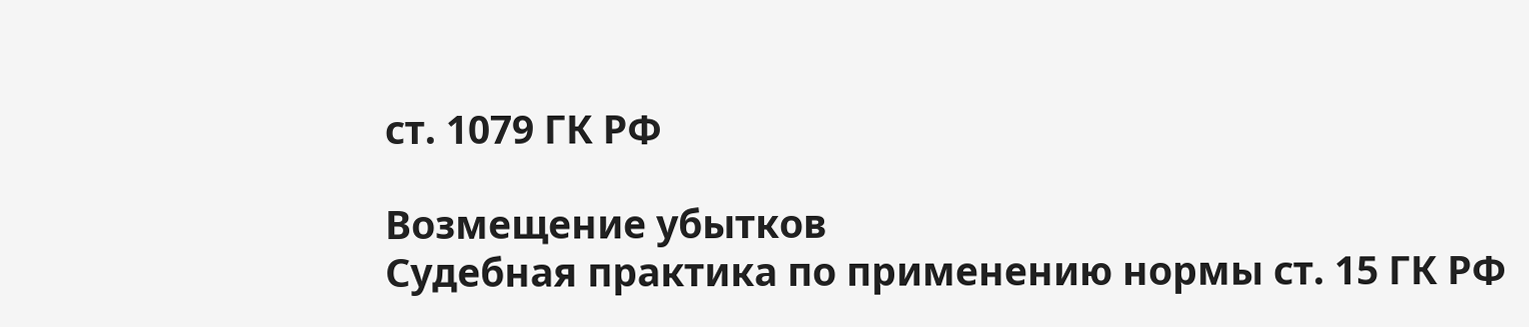ст. 1079 ГК РФ

Возмещение убытков
Судебная практика по применению нормы ст. 15 ГК РФ